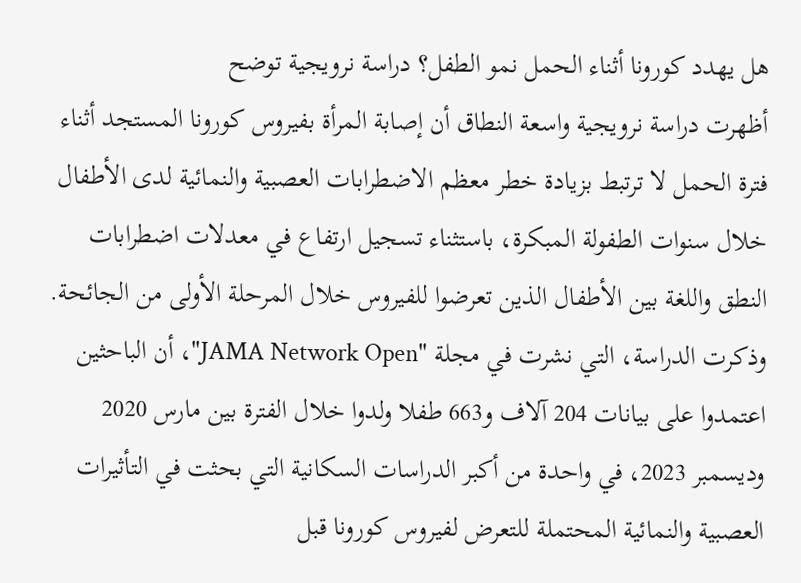هل يهدد كورونا أثناء الحمل نمو الطفل؟ دراسة نرويجية توضح
أظهرت دراسة نرويجية واسعة النطاق أن إصابة المرأة بفيروس كورونا المستجد أثناء فترة الحمل لا ترتبط بزيادة خطر معظم الاضطرابات العصبية والنمائية لدى الأطفال خلال سنوات الطفولة المبكرة، باستثناء تسجيل ارتفاع في معدلات اضطرابات النطق واللغة بين الأطفال الذين تعرضوا للفيروس خلال المرحلة الأولى من الجائحة.
وذكرت الدراسة، التي نشرت في مجلة "JAMA Network Open"، أن الباحثين اعتمدوا على بيانات 204 آلاف و663 طفلا ولدوا خلال الفترة بين مارس 2020 وديسمبر 2023، في واحدة من أكبر الدراسات السكانية التي بحثت في التأثيرات العصبية والنمائية المحتملة للتعرض لفيروس كورونا قبل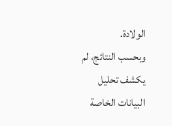الولادة.
وبحسب النتائج، لم يكشف تحليل البيانات الخاصة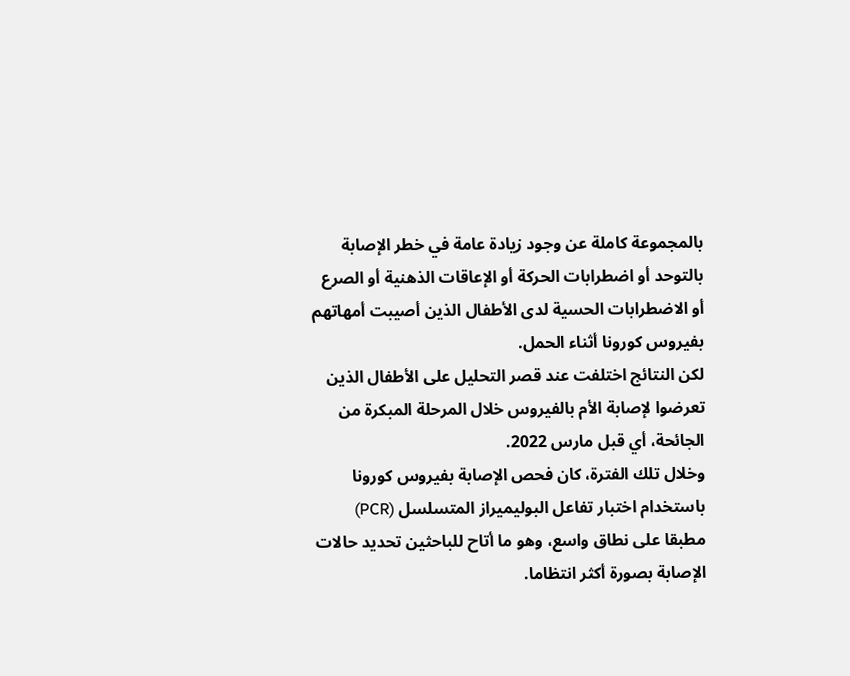بالمجموعة كاملة عن وجود زيادة عامة في خطر الإصابة بالتوحد أو اضطرابات الحركة أو الإعاقات الذهنية أو الصرع أو الاضطرابات الحسية لدى الأطفال الذين أصيبت أمهاتهم بفيروس كورونا أثناء الحمل.
لكن النتائج اختلفت عند قصر التحليل على الأطفال الذين تعرضوا لإصابة الأم بالفيروس خلال المرحلة المبكرة من الجائحة، أي قبل مارس 2022.
وخلال تلك الفترة، كان فحص الإصابة بفيروس كورونا باستخدام اختبار تفاعل البوليميراز المتسلسل (PCR) مطبقا على نطاق واسع، وهو ما أتاح للباحثين تحديد حالات الإصابة بصورة أكثر انتظاما.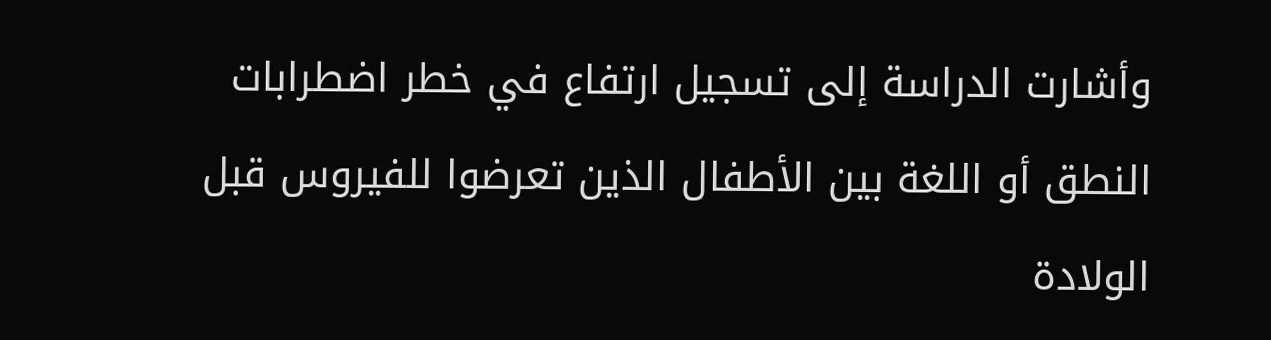وأشارت الدراسة إلى تسجيل ارتفاع في خطر اضطرابات النطق أو اللغة بين الأطفال الذين تعرضوا للفيروس قبل الولادة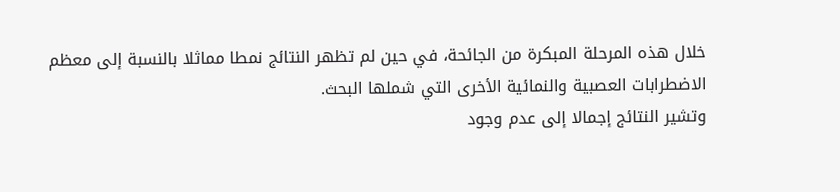خلال هذه المرحلة المبكرة من الجائحة، في حين لم تظهر النتائج نمطا مماثلا بالنسبة إلى معظم الاضطرابات العصبية والنمائية الأخرى التي شملها البحث.
وتشير النتائج إجمالا إلى عدم وجود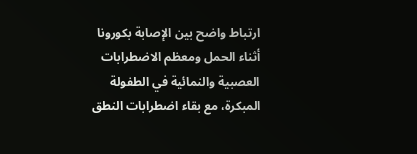ارتباط واضح بين الإصابة بكورونا أثناء الحمل ومعظم الاضطرابات العصبية والنمائية في الطفولة المبكرة، مع بقاء اضطرابات النطق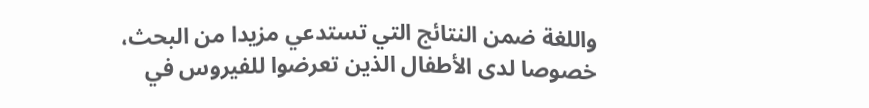واللغة ضمن النتائج التي تستدعي مزيدا من البحث، خصوصا لدى الأطفال الذين تعرضوا للفيروس في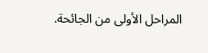المراحل الأولى من الجائحة.